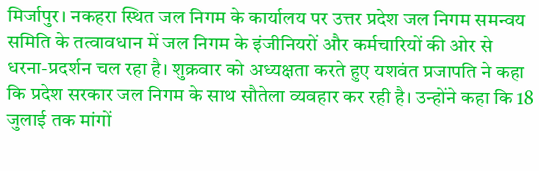मिर्जापुर। नकहरा स्थित जल निगम के कार्यालय पर उत्तर प्रदेश जल निगम समन्वय समिति के तत्वावधान में जल निगम के इंजीनियरों और कर्मचारियों की ओर से धरना-प्रदर्शन चल रहा है। शुक्रवार को अध्यक्षता करते हुए यशवंत प्रजापति ने कहा कि प्रदेश सरकार जल निगम के साथ सौतेला व्यवहार कर रही है। उन्होंने कहा कि 18 जुलाई तक मांगों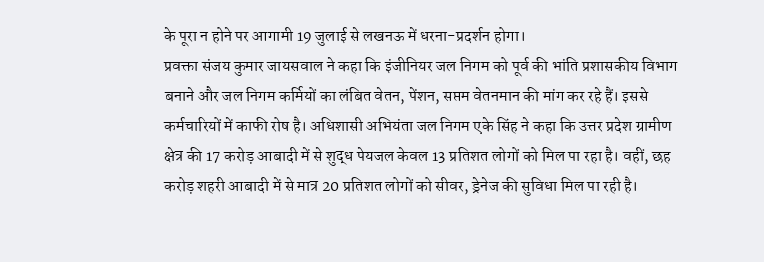के पूरा न होने पर आगामी 19 जुलाई से लखनऊ में धरना-प्रदर्शन होगा।
प्रवक्ता संजय कुमार जायसवाल ने कहा कि इंजीनियर जल निगम को पूर्व की भांति प्रशासकीय विभाग बनाने और जल निगम कर्मियों का लंबित वेतन, पेंशन, सप्तम वेतनमान की मांग कर रहे हैं। इससे कर्मचारियों में काफी रोष है। अधिशासी अभियंता जल निगम एके सिंह ने कहा कि उत्तर प्रदेश ग्रामीण क्षेत्र की 17 करोड़ आबादी में से शुद्ध पेयजल केवल 13 प्रतिशत लोगों को मिल पा रहा है। वहीं, छह करोड़ शहरी आबादी में से मात्र 20 प्रतिशत लोगों को सीवर, ड्रेनेज की सुविधा मिल पा रही है।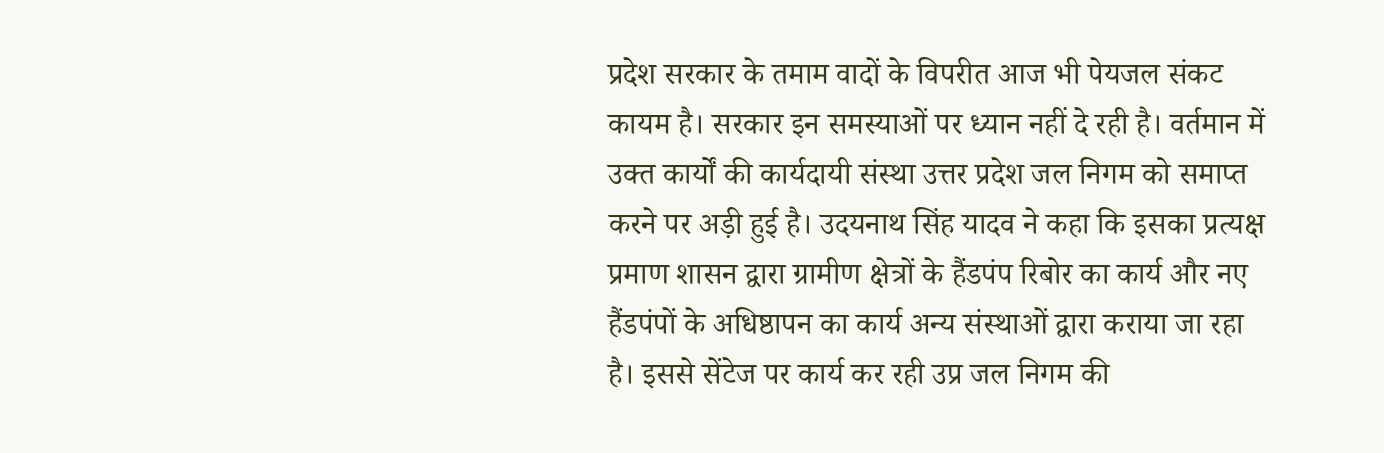प्रदेश सरकार के तमाम वादों के विपरीत आज भी पेयजल संकट कायम है। सरकार इन समस्याओं पर ध्यान नहीं दे रही है। वर्तमान में उक्त कार्यों की कार्यदायी संस्था उत्तर प्रदेश जल निगम को समाप्त करने पर अड़ी हुई है। उदयनाथ सिंह यादव ने कहा कि इसका प्रत्यक्ष प्रमाण शासन द्वारा ग्रामीण क्षेत्रों के हैंडपंप रिबोर का कार्य और नए हैंडपंपों के अधिष्ठापन का कार्य अन्य संस्थाओं द्वारा कराया जा रहा है। इससे सेंटेज पर कार्य कर रही उप्र जल निगम की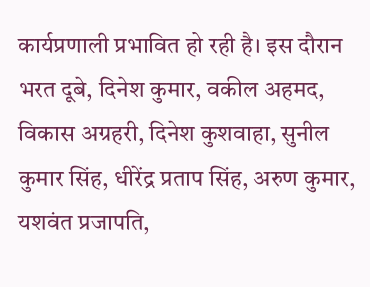कार्यप्रणाली प्रभावित हो रही है। इस दौरान भरत दूबे, दिनेश कुमार, वकील अहमद, विकास अग्रहरी, दिनेश कुशवाहा, सुनील कुमार सिंह, धीरेंद्र प्रताप सिंह, अरुण कुमार, यशवंत प्रजापति,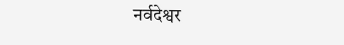नर्वदेश्वर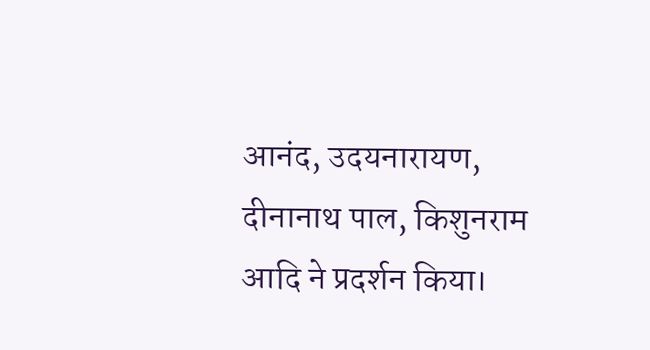आनंद, उदयनारायण, दीनानाथ पाल, किशुनराम आदि ने प्रदर्शन किया।